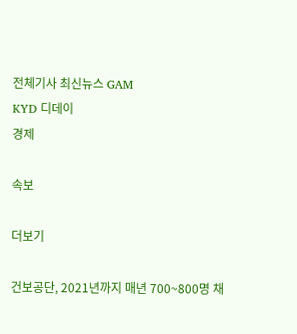전체기사 최신뉴스 GAM
KYD 디데이
경제

속보

더보기

건보공단, 2021년까지 매년 700~800명 채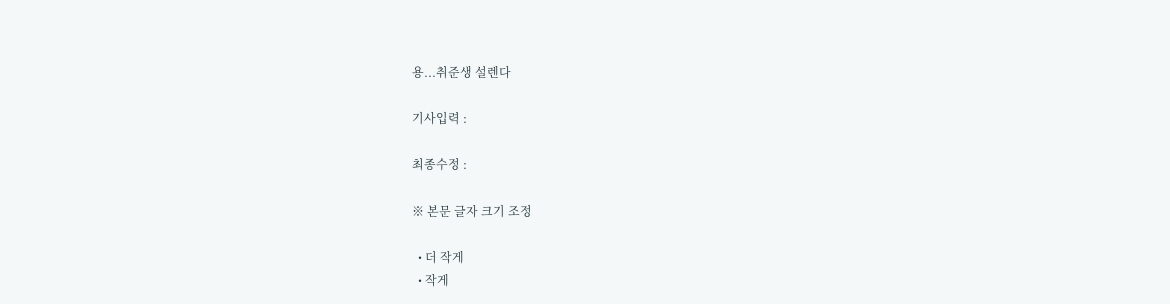용...취준생 설렌다

기사입력 :

최종수정 :

※ 본문 글자 크기 조정

  • 더 작게
  • 작게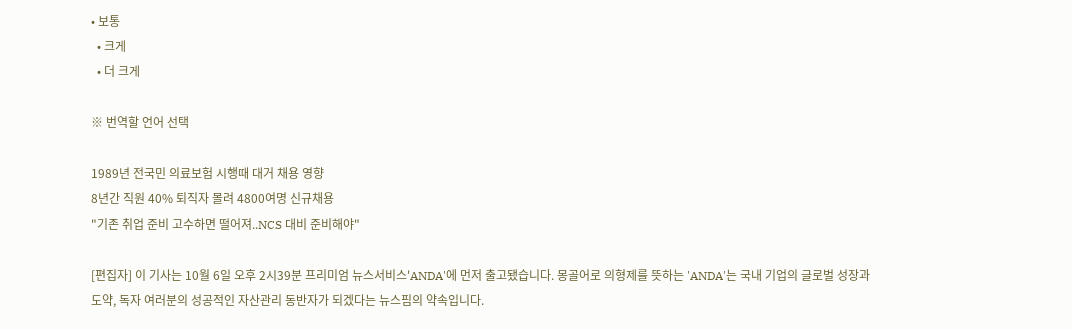• 보통
  • 크게
  • 더 크게

※ 번역할 언어 선택

1989년 전국민 의료보험 시행때 대거 채용 영향
8년간 직원 40% 퇴직자 몰려 4800여명 신규채용
"기존 취업 준비 고수하면 떨어져..NCS 대비 준비해야"

[편집자] 이 기사는 10월 6일 오후 2시39분 프리미엄 뉴스서비스'ANDA'에 먼저 출고됐습니다. 몽골어로 의형제를 뜻하는 'ANDA'는 국내 기업의 글로벌 성장과 도약, 독자 여러분의 성공적인 자산관리 동반자가 되겠다는 뉴스핌의 약속입니다.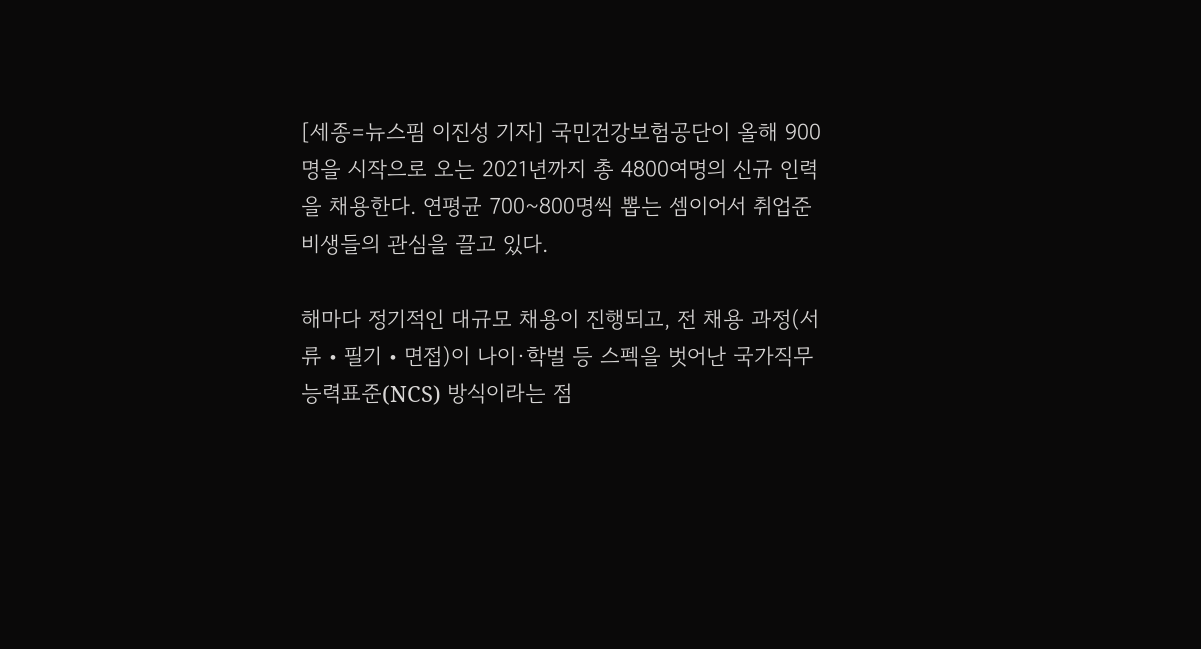[세종=뉴스핌 이진성 기자] 국민건강보험공단이 올해 900명을 시작으로 오는 2021년까지 총 4800여명의 신규 인력을 채용한다. 연평균 700~800명씩 뽑는 셈이어서 취업준비생들의 관심을 끌고 있다.

해마다 정기적인 대규모 채용이 진행되고, 전 채용 과정(서류‧필기‧면접)이 나이·학벌 등 스펙을 벗어난 국가직무능력표준(NCS) 방식이라는 점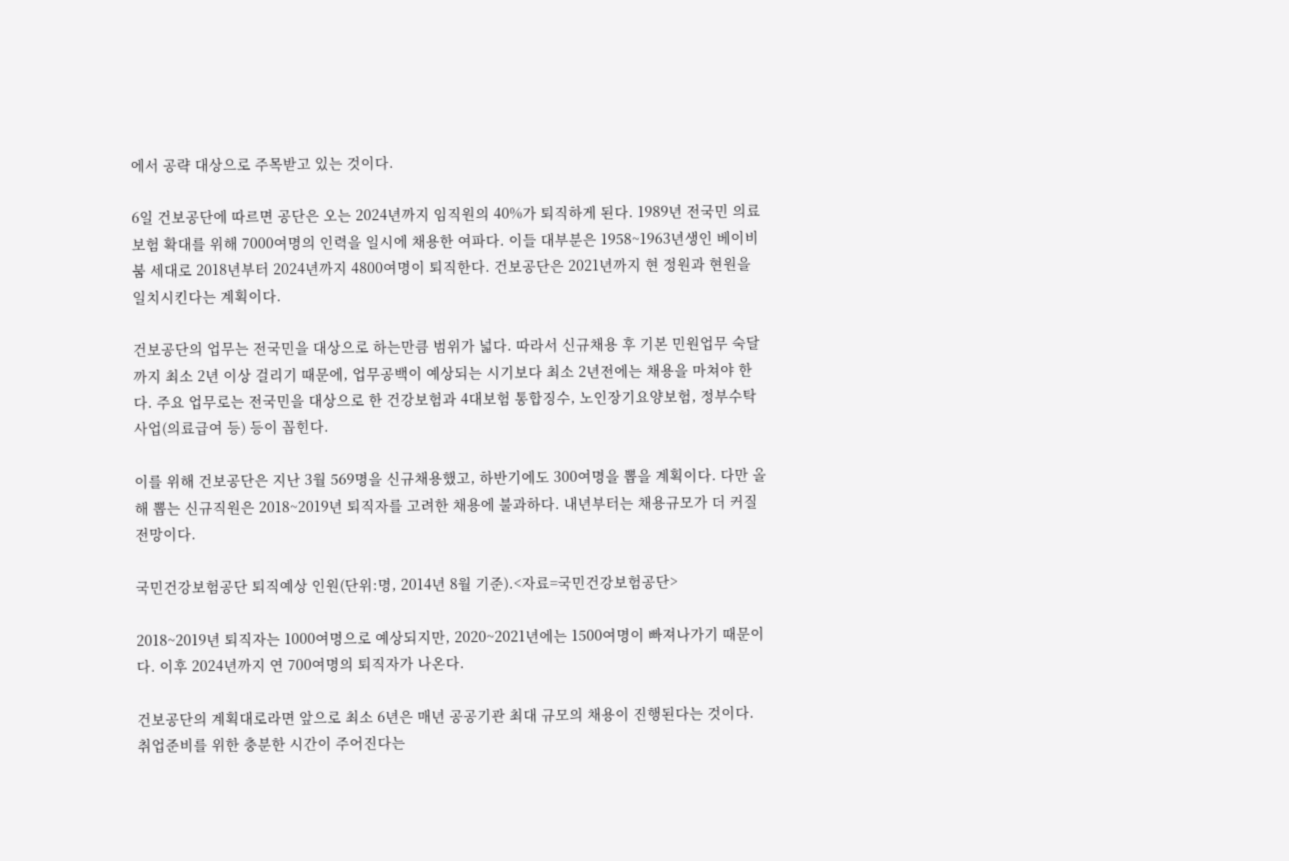에서 공략 대상으로 주목받고 있는 것이다.

6일 건보공단에 따르면 공단은 오는 2024년까지 임직원의 40%가 퇴직하게 된다. 1989년 전국민 의료보험 확대를 위해 7000여명의 인력을 일시에 채용한 여파다. 이들 대부분은 1958~1963년생인 베이비붐 세대로 2018년부터 2024년까지 4800여명이 퇴직한다. 건보공단은 2021년까지 현 정원과 현원을 일치시킨다는 계획이다.

건보공단의 업무는 전국민을 대상으로 하는만큼 범위가 넓다. 따라서 신규채용 후 기본 민원업무 숙달까지 최소 2년 이상 걸리기 때문에, 업무공백이 예상되는 시기보다 최소 2년전에는 채용을 마쳐야 한다. 주요 업무로는 전국민을 대상으로 한 건강보험과 4대보험 통합징수, 노인장기요양보험, 정부수탁사업(의료급여 등) 등이 꼽힌다.

이를 위해 건보공단은 지난 3월 569명을 신규채용했고, 하반기에도 300여명을 뽑을 계획이다. 다만 올해 뽑는 신규직원은 2018~2019년 퇴직자를 고려한 채용에 불과하다. 내년부터는 채용규모가 더 커질 전망이다.

국민건강보험공단 퇴직예상 인원(단위:명, 2014년 8월 기준).<자료=국민건강보험공단>

2018~2019년 퇴직자는 1000여명으로 예상되지만, 2020~2021년에는 1500여명이 빠져나가기 때문이다. 이후 2024년까지 연 700여명의 퇴직자가 나온다.

건보공단의 계획대로라면 앞으로 최소 6년은 매년 공공기관 최대 규모의 채용이 진행된다는 것이다. 취업준비를 위한 충분한 시간이 주어진다는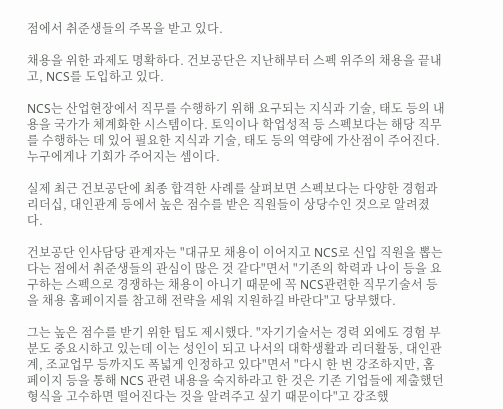점에서 취준생들의 주목을 받고 있다.

채용을 위한 과제도 명확하다. 건보공단은 지난해부터 스펙 위주의 채용을 끝내고, NCS를 도입하고 있다.

NCS는 산업현장에서 직무를 수행하기 위해 요구되는 지식과 기술, 태도 등의 내용을 국가가 체계화한 시스템이다. 토익이나 학업성적 등 스펙보다는 해당 직무를 수행하는 데 있어 필요한 지식과 기술, 태도 등의 역량에 가산점이 주어진다. 누구에게나 기회가 주어지는 셈이다.

실제 최근 건보공단에 최종 합격한 사례를 살펴보면 스펙보다는 다양한 경험과 리더십, 대인관계 등에서 높은 점수를 받은 직원들이 상당수인 것으로 알려졌다.

건보공단 인사담당 관계자는 "대규모 채용이 이어지고 NCS로 신입 직원을 뽑는다는 점에서 취준생들의 관심이 많은 것 같다"면서 "기존의 학력과 나이 등을 요구하는 스펙으로 경쟁하는 채용이 아니기 때문에 꼭 NCS관련한 직무기술서 등을 채용 홈페이지를 참고해 전략을 세워 지원하길 바란다"고 당부했다.

그는 높은 점수를 받기 위한 팁도 제시했다. "자기기술서는 경력 외에도 경험 부분도 중요시하고 있는데 이는 성인이 되고 나서의 대학생활과 리더활동, 대인관계, 조교업무 등까지도 폭넓게 인정하고 있다"면서 "다시 한 번 강조하지만, 홈페이지 등을 통해 NCS 관련 내용을 숙지하라고 한 것은 기존 기업들에 제출했던 형식을 고수하면 떨어진다는 것을 알려주고 싶기 때문이다"고 강조했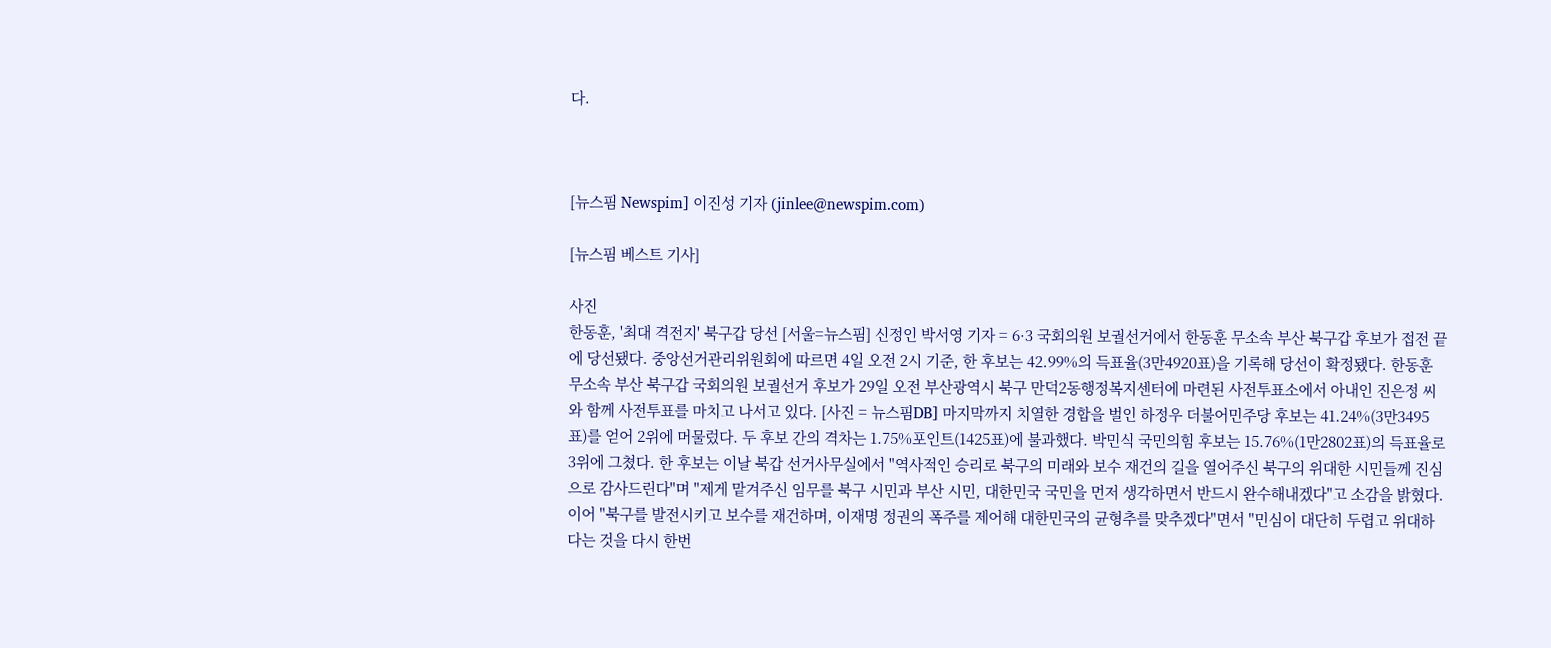다.



[뉴스핌 Newspim] 이진성 기자 (jinlee@newspim.com)

[뉴스핌 베스트 기사]

사진
한동훈, '최대 격전지' 북구갑 당선 [서울=뉴스핌] 신정인 박서영 기자 = 6·3 국회의원 보궐선거에서 한동훈 무소속 부산 북구갑 후보가 접전 끝에 당선됐다. 중앙선거관리위원회에 따르면 4일 오전 2시 기준, 한 후보는 42.99%의 득표율(3만4920표)을 기록해 당선이 확정됐다. 한동훈 무소속 부산 북구갑 국회의원 보궐선거 후보가 29일 오전 부산광역시 북구 만덕2동행정복지센터에 마련된 사전투표소에서 아내인 진은정 씨와 함께 사전투표를 마치고 나서고 있다. [사진 = 뉴스핌DB] 마지막까지 치열한 경합을 벌인 하정우 더불어민주당 후보는 41.24%(3만3495표)를 얻어 2위에 머물렀다. 두 후보 간의 격차는 1.75%포인트(1425표)에 불과했다. 박민식 국민의힘 후보는 15.76%(1만2802표)의 득표율로 3위에 그쳤다. 한 후보는 이날 북갑 선거사무실에서 "역사적인 승리로 북구의 미래와 보수 재건의 길을 열어주신 북구의 위대한 시민들께 진심으로 감사드린다"며 "제게 맡겨주신 임무를 북구 시민과 부산 시민, 대한민국 국민을 먼저 생각하면서 반드시 완수해내겠다"고 소감을 밝혔다. 이어 "북구를 발전시키고 보수를 재건하며, 이재명 정권의 폭주를 제어해 대한민국의 균형추를 맞추겠다"면서 "민심이 대단히 두렵고 위대하다는 것을 다시 한번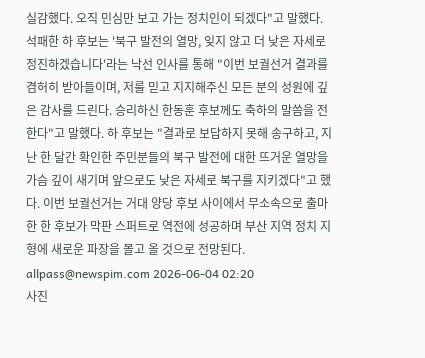실감했다. 오직 민심만 보고 가는 정치인이 되겠다"고 말했다.  석패한 하 후보는 '북구 발전의 열망, 잊지 않고 더 낮은 자세로 정진하겠습니다'라는 낙선 인사를 통해 "이번 보궐선거 결과를 겸허히 받아들이며, 저를 믿고 지지해주신 모든 분의 성원에 깊은 감사를 드린다. 승리하신 한동훈 후보께도 축하의 말씀을 전한다"고 말했다. 하 후보는 "결과로 보답하지 못해 송구하고, 지난 한 달간 확인한 주민분들의 북구 발전에 대한 뜨거운 열망을 가슴 깊이 새기며 앞으로도 낮은 자세로 북구를 지키겠다"고 했다. 이번 보궐선거는 거대 양당 후보 사이에서 무소속으로 출마한 한 후보가 막판 스퍼트로 역전에 성공하며 부산 지역 정치 지형에 새로운 파장을 몰고 올 것으로 전망된다. allpass@newspim.com 2026-06-04 02:20
사진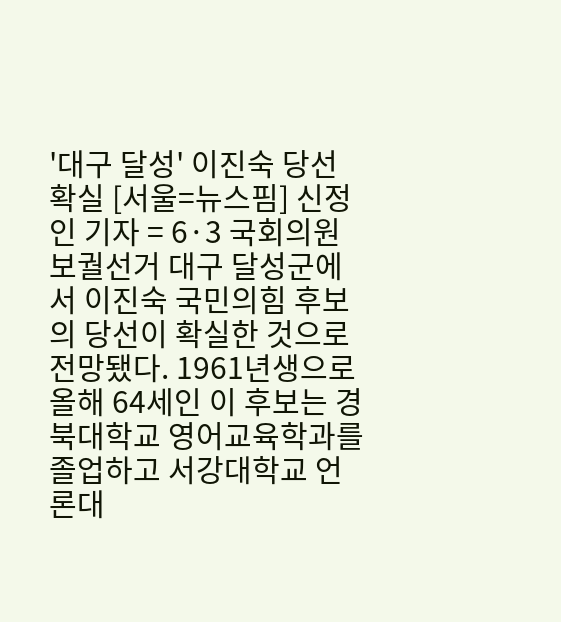'대구 달성' 이진숙 당선 확실 [서울=뉴스핌] 신정인 기자 = 6·3 국회의원 보궐선거 대구 달성군에서 이진숙 국민의힘 후보의 당선이 확실한 것으로 전망됐다. 1961년생으로 올해 64세인 이 후보는 경북대학교 영어교육학과를 졸업하고 서강대학교 언론대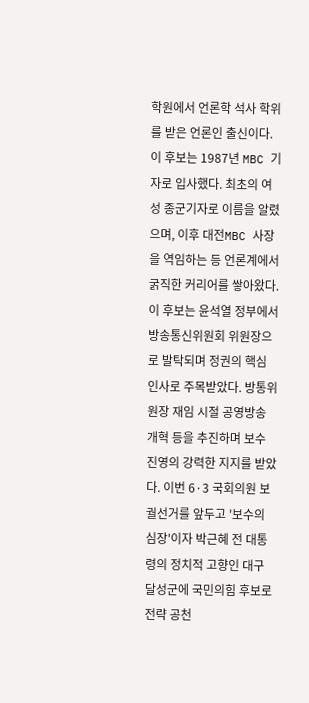학원에서 언론학 석사 학위를 받은 언론인 출신이다. 이 후보는 1987년 MBC 기자로 입사했다. 최초의 여성 종군기자로 이름을 알렸으며, 이후 대전MBC 사장을 역임하는 등 언론계에서 굵직한 커리어를 쌓아왔다. 이 후보는 윤석열 정부에서 방송통신위원회 위원장으로 발탁되며 정권의 핵심 인사로 주목받았다. 방통위원장 재임 시절 공영방송 개혁 등을 추진하며 보수 진영의 강력한 지지를 받았다. 이번 6·3 국회의원 보궐선거를 앞두고 '보수의 심장'이자 박근혜 전 대통령의 정치적 고향인 대구 달성군에 국민의힘 후보로 전략 공천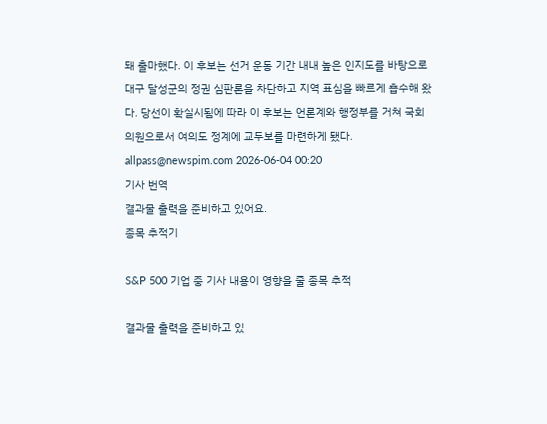돼 출마했다. 이 후보는 선거 운동 기간 내내 높은 인지도를 바탕으로 대구 달성군의 정권 심판론을 차단하고 지역 표심을 빠르게 흡수해 왔다. 당선이 확실시됨에 따라 이 후보는 언론계와 행정부를 거쳐 국회의원으로서 여의도 정계에 교두보를 마련하게 됐다. allpass@newspim.com 2026-06-04 00:20
기사 번역
결과물 출력을 준비하고 있어요.
종목 추적기

S&P 500 기업 중 기사 내용이 영향을 줄 종목 추적

결과물 출력을 준비하고 있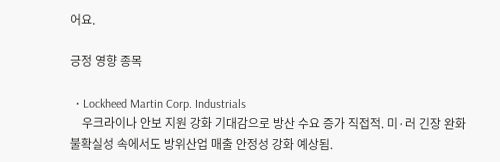어요.

긍정 영향 종목

  • Lockheed Martin Corp. Industrials
    우크라이나 안보 지원 강화 기대감으로 방산 수요 증가 직접적. 미·러 긴장 완화 불확실성 속에서도 방위산업 매출 안정성 강화 예상됨.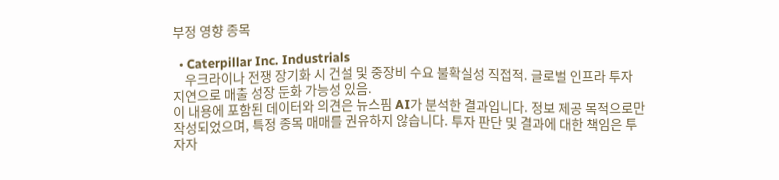부정 영향 종목

  • Caterpillar Inc. Industrials
    우크라이나 전쟁 장기화 시 건설 및 중장비 수요 불확실성 직접적. 글로벌 인프라 투자 지연으로 매출 성장 둔화 가능성 있음.
이 내용에 포함된 데이터와 의견은 뉴스핌 AI가 분석한 결과입니다. 정보 제공 목적으로만 작성되었으며, 특정 종목 매매를 권유하지 않습니다. 투자 판단 및 결과에 대한 책임은 투자자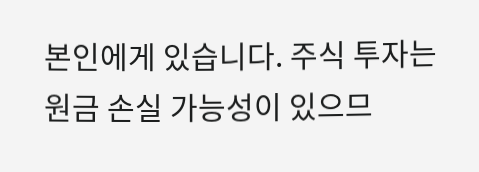본인에게 있습니다. 주식 투자는 원금 손실 가능성이 있으므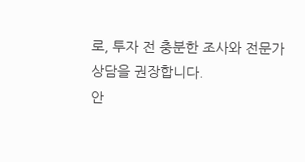로, 투자 전 충분한 조사와 전문가 상담을 권장합니다.
안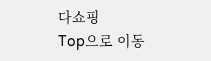다쇼핑
Top으로 이동